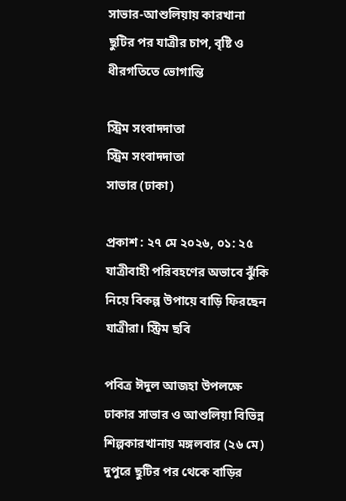সাভার-আশুলিয়ায় কারখানা ছুটির পর যাত্রীর চাপ, বৃষ্টি ও ধীরগতিতে ভোগান্তি

স্ট্রিম সংবাদদাতা
স্ট্রিম সংবাদদাতা
সাভার (ঢাকা)

প্রকাশ : ২৭ মে ২০২৬, ০১: ২৫
যাত্রীবাহী পরিবহণের অভাবে ঝুঁকি নিয়ে বিকল্প উপায়ে বাড়ি ফিরছেন যাত্রীরা। স্ট্রিম ছবি

পবিত্র ঈদুল আজহা উপলক্ষে ঢাকার সাভার ও আশুলিয়া বিভিন্ন শিল্পকারখানায় মঙ্গলবার (২৬ মে) দুপুরে ছুটির পর থেকে বাড়ির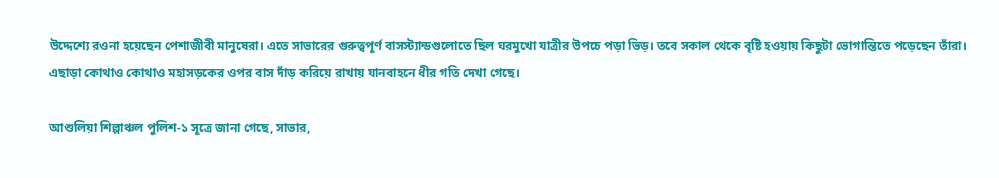উদ্দেশ্যে রওনা হয়েছেন পেশাজীবী মানুষেরা। এতে সাভারের গুরুত্বপূর্ণ বাসস্ট্যান্ডগুলোতে ছিল ঘরমুখো যাত্রীর উপচে পড়া ভিড়। তবে সকাল থেকে বৃষ্টি হওয়ায় কিছুটা ভোগান্তিতে পড়েছেন তাঁরা। এছাড়া কোথাও কোথাও মহাসড়কের ওপর বাস দাঁড় করিয়ে রাখায় যানবাহনে ধীর গতি দেখা গেছে।

আশুলিয়া শিল্পাঞ্চল পুলিশ-১ সূত্রে জানা গেছে, সাভার,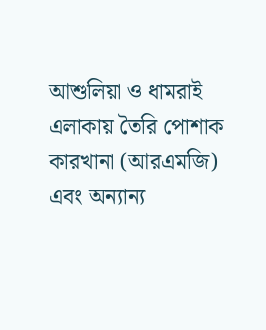আশুলিয়া ও ধামরাই এলাকায় তৈরি পোশাক কারখানা (আরএমজি) এবং অন্যান্য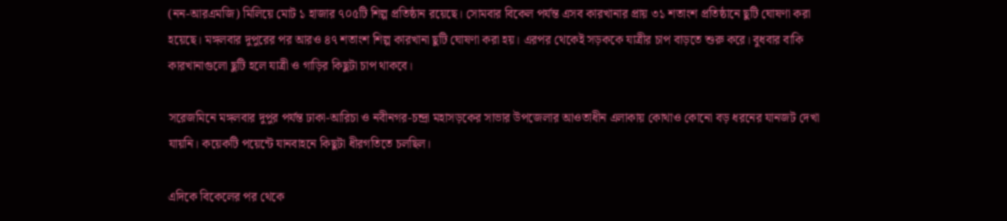(নন-আরএমজি) মিলিয়ে মোট ১ হাজার ৭০৫টি শিল্প প্রতিষ্ঠান রয়েছে। সোমবার বিকেল পর্যন্ত এসব কারখানার প্রায় ৩১ শতাংশ প্রতিষ্ঠানে ছুটি ঘোষণা করা হয়েছে। মঙ্গলবার দুপুরের পর আরও ৪৭ শতাংশ শিল্প কারখানা ছুটি ঘোষণা করা হয়। এরপর থেকেই সড়ককে যাত্রীর চাপ বাড়তে শুরু করে। বুধবার বাকি কারখানাগুলো ছুটি হলে যাত্রী ও গাড়ির কিছুটা চাপ থাকবে।

সরেজমিনে মঙ্গলবার দুপুর পর্যন্ত ঢাকা-আরিচা ও নবীনগর-চন্দ্রা মহাসড়কের সাভার উপজেলার আওতাধীন এলাকায় কোথাও কোনো বড় ধরনের যানজট দেখা যায়নি। কয়েকটি পয়েন্টে যানবাহনে কিছুটা ধীরগতিতে চলছিল।

এদিকে বিকেলের পর থেকে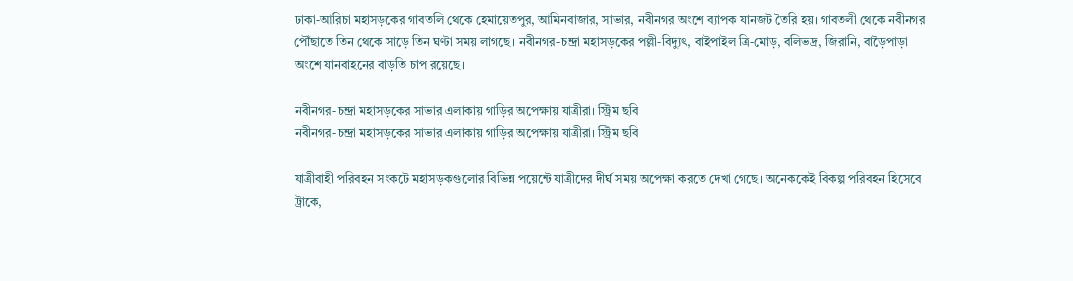ঢাকা-আরিচা মহাসড়কের গাবতলি থেকে হেমায়েতপুর, আমিনবাজার, সাভার, নবীনগর অংশে ব্যাপক যানজট তৈরি হয়। গাবতলী থেকে নবীনগর পৌঁছাতে তিন থেকে সাড়ে তিন ঘণ্টা সময় লাগছে। নবীনগর-চন্দ্রা মহাসড়কের পল্লী-বিদ্যুৎ, বাইপাইল ত্রি-মোড়, বলিভদ্র, জিরানি, বাড়ৈপাড়া অংশে যানবাহনের বাড়তি চাপ রয়েছে।

নবীনগর-চন্দ্রা মহাসড়কের সাভার এলাকায় গাড়ির অপেক্ষায় যাত্রীরা। স্ট্রিম ছবি
নবীনগর-চন্দ্রা মহাসড়কের সাভার এলাকায় গাড়ির অপেক্ষায় যাত্রীরা। স্ট্রিম ছবি

যাত্রীবাহী পরিবহন সংকটে মহাসড়কগুলোর বিভিন্ন পয়েন্টে যাত্রীদের দীর্ঘ সময় অপেক্ষা করতে দেখা গেছে। অনেককেই বিকল্প পরিবহন হিসেবে ট্রাকে,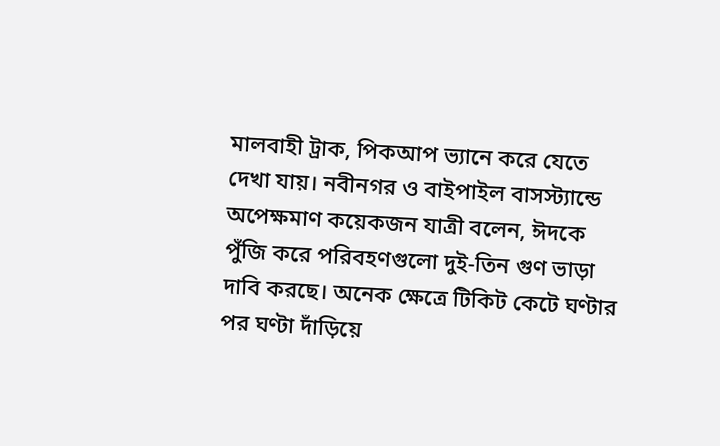মালবাহী ট্রাক, পিকআপ ভ্যানে করে যেতে দেখা যায়। নবীনগর ও বাইপাইল বাসস্ট্যান্ডে অপেক্ষমাণ কয়েকজন যাত্রী বলেন, ঈদকে পুঁজি করে পরিবহণগুলো দুই-তিন গুণ ভাড়া দাবি করছে। অনেক ক্ষেত্রে টিকিট কেটে ঘণ্টার পর ঘণ্টা দাঁড়িয়ে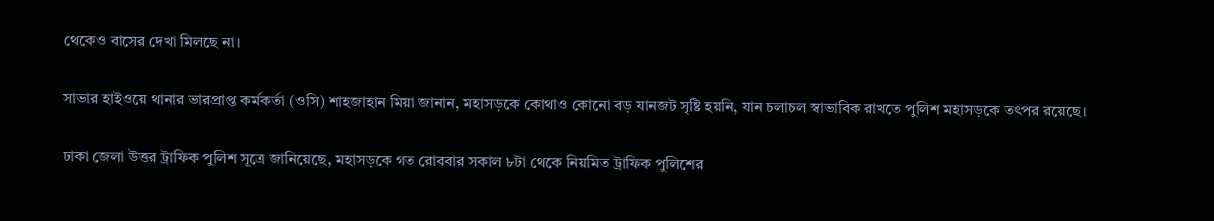থেকেও বাসের দেখা মিলছে না।

সাভার হাইওয়ে থানার ভারপ্রাপ্ত কর্মকর্তা (ওসি) শাহজাহান মিয়া জানান, মহাসড়কে কোথাও কোনো বড় যানজট সৃষ্টি হয়নি, যান চলাচল স্বাভাবিক রাখতে পুলিশ মহাসড়কে তৎপর রয়েছে।

ঢাকা জেলা উত্তর ট্রাফিক পুলিশ সূত্রে জানিয়েছে, মহাসড়কে গত রোববার সকাল ৮টা থেকে নিয়মিত ট্রাফিক পুলিশের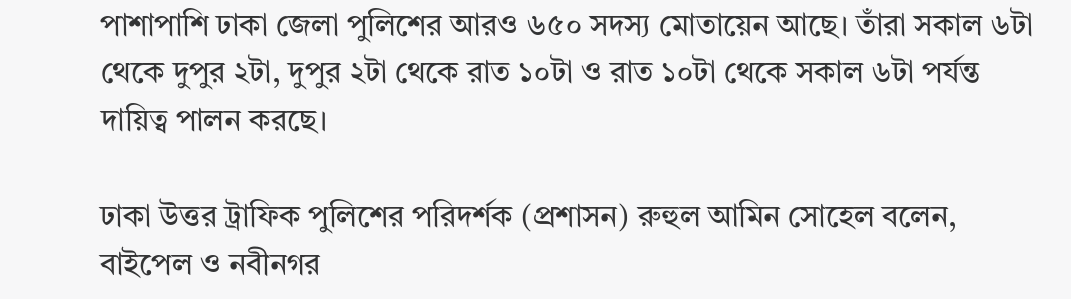পাশাপাশি ঢাকা জেলা পুলিশের আরও ৬৫০ সদস্য মোতায়েন আছে। তাঁরা সকাল ৬টা থেকে দুপুর ২টা, দুপুর ২টা থেকে রাত ১০টা ও রাত ১০টা থেকে সকাল ৬টা পর্যন্ত দায়িত্ব পালন করছে।

ঢাকা উত্তর ট্রাফিক পুলিশের পরিদর্শক (প্রশাসন) রুহুল আমিন সোহেল বলেন, বাইপেল ও নবীনগর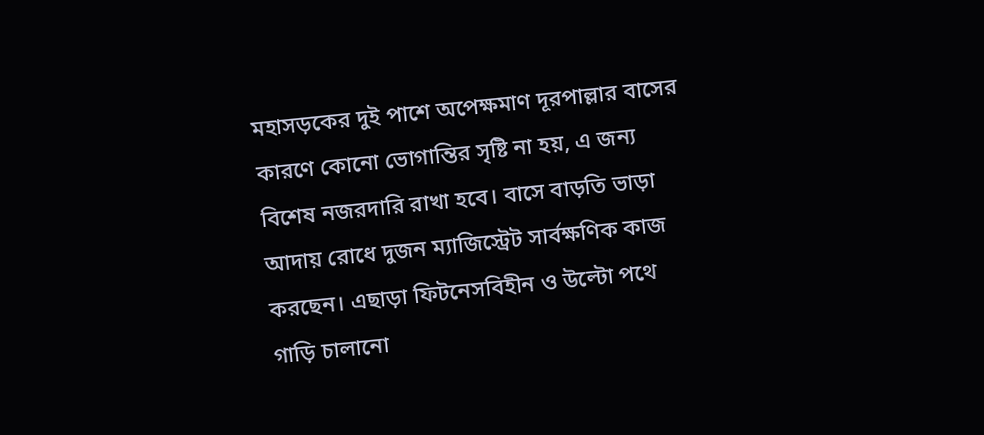মহাসড়কের দুই পাশে অপেক্ষমাণ দূরপাল্লার বাসের কারণে কোনো ভোগান্তির সৃষ্টি না হয়, এ জন্য বিশেষ নজরদারি রাখা হবে। বাসে বাড়তি ভাড়া আদায় রোধে দুজন ম্যাজিস্ট্রেট সার্বক্ষণিক কাজ করছেন। এছাড়া ফিটনেসবিহীন ও উল্টো পথে গাড়ি চালানো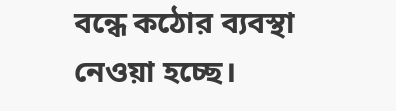বন্ধে কঠোর ব্যবস্থা নেওয়া হচ্ছে।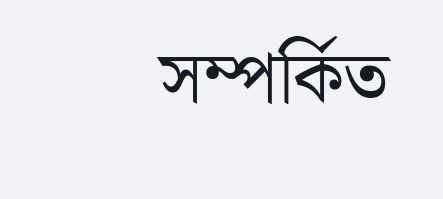সম্পর্কিত